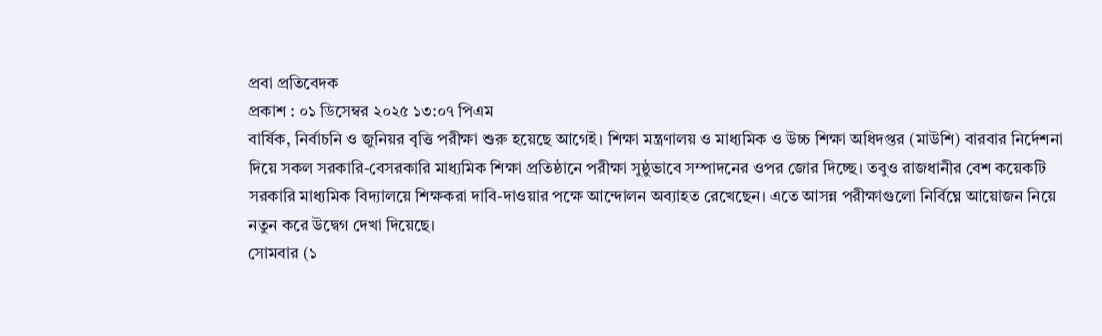প্রবা প্রতিবেদক
প্রকাশ : ০১ ডিসেম্বর ২০২৫ ১৩:০৭ পিএম
বার্ষিক, নির্বাচনি ও জুনিয়র বৃত্তি পরীক্ষা শুরু হয়েছে আগেই। শিক্ষা মন্ত্রণালয় ও মাধ্যমিক ও উচ্চ শিক্ষা অধিদপ্তর (মাউশি) বারবার নির্দেশনা দিয়ে সকল সরকারি-বেসরকারি মাধ্যমিক শিক্ষা প্রতিষ্ঠানে পরীক্ষা সুষ্ঠুভাবে সম্পাদনের ওপর জোর দিচ্ছে। তবুও রাজধানীর বেশ কয়েকটি সরকারি মাধ্যমিক বিদ্যালয়ে শিক্ষকরা দাবি-দাওয়ার পক্ষে আন্দোলন অব্যাহত রেখেছেন। এতে আসন্ন পরীক্ষাগুলো নির্বিঘ্নে আয়োজন নিয়ে নতুন করে উদ্বেগ দেখা দিয়েছে।
সোমবার (১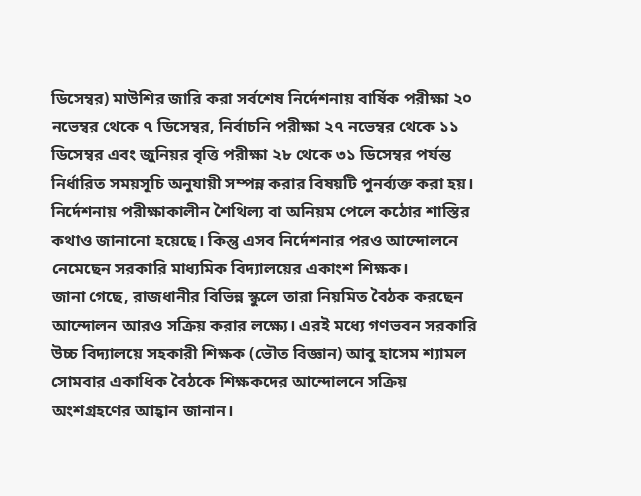ডিসেম্বর) মাউশির জারি করা সর্বশেষ নির্দেশনায় বার্ষিক পরীক্ষা ২০ নভেম্বর থেকে ৭ ডিসেম্বর, নির্বাচনি পরীক্ষা ২৭ নভেম্বর থেকে ১১ ডিসেম্বর এবং জুনিয়র বৃত্তি পরীক্ষা ২৮ থেকে ৩১ ডিসেম্বর পর্যন্ত নির্ধারিত সময়সূচি অনুযায়ী সম্পন্ন করার বিষয়টি পুনর্ব্যক্ত করা হয়। নির্দেশনায় পরীক্ষাকালীন শৈথিল্য বা অনিয়ম পেলে কঠোর শাস্তির কথাও জানানো হয়েছে। কিন্তু এসব নির্দেশনার পরও আন্দোলনে নেমেছেন সরকারি মাধ্যমিক বিদ্যালয়ের একাংশ শিক্ষক।
জানা গেছে, রাজধানীর বিভিন্ন স্কুলে তারা নিয়মিত বৈঠক করছেন আন্দোলন আরও সক্রিয় করার লক্ষ্যে। এরই মধ্যে গণভবন সরকারি উচ্চ বিদ্যালয়ে সহকারী শিক্ষক (ভৌত বিজ্ঞান) আবু হাসেম শ্যামল সোমবার একাধিক বৈঠকে শিক্ষকদের আন্দোলনে সক্রিয় অংশগ্রহণের আহ্বান জানান।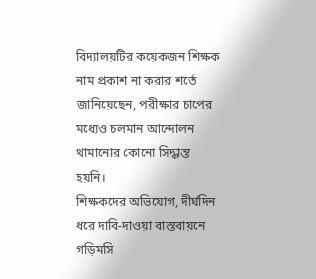বিদ্যালয়টির কয়েকজন শিক্ষক নাম প্রকাশ না করার শর্তে জানিয়েছেন, পরীক্ষার চাপের মধ্যেও চলমান আন্দোলন থামানোর কোনো সিদ্ধান্ত হয়নি।
শিক্ষকদের অভিযোগ, দীর্ঘদিন ধরে দাবি-দাওয়া বাস্তবায়নে গড়িমসি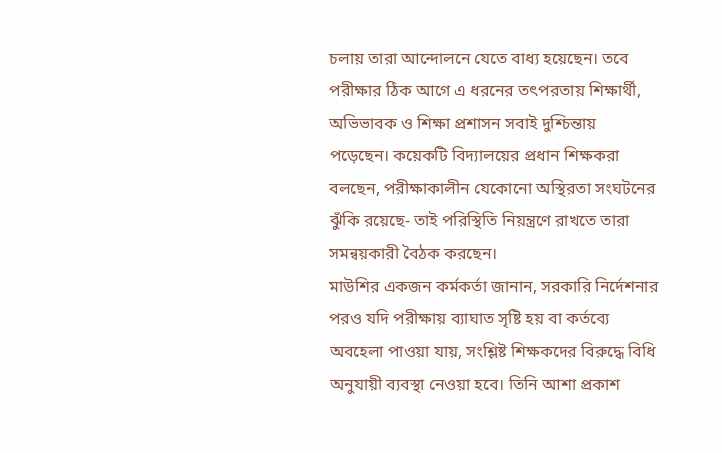চলায় তারা আন্দোলনে যেতে বাধ্য হয়েছেন। তবে পরীক্ষার ঠিক আগে এ ধরনের তৎপরতায় শিক্ষার্থী, অভিভাবক ও শিক্ষা প্রশাসন সবাই দুশ্চিন্তায় পড়েছেন। কয়েকটি বিদ্যালয়ের প্রধান শিক্ষকরা বলছেন, পরীক্ষাকালীন যেকোনো অস্থিরতা সংঘটনের ঝুঁকি রয়েছে- তাই পরিস্থিতি নিয়ন্ত্রণে রাখতে তারা সমন্বয়কারী বৈঠক করছেন।
মাউশির একজন কর্মকর্তা জানান, সরকারি নির্দেশনার পরও যদি পরীক্ষায় ব্যাঘাত সৃষ্টি হয় বা কর্তব্যে অবহেলা পাওয়া যায়, সংশ্লিষ্ট শিক্ষকদের বিরুদ্ধে বিধি অনুযায়ী ব্যবস্থা নেওয়া হবে। তিনি আশা প্রকাশ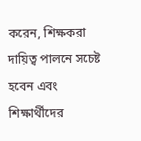করেন, শিক্ষকরা দায়িত্ব পালনে সচেষ্ট হবেন এবং শিক্ষার্থীদের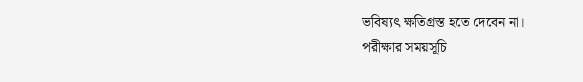ভবিষ্যৎ ক্ষতিগ্রস্ত হতে দেবেন না।
পরীক্ষার সময়সূচি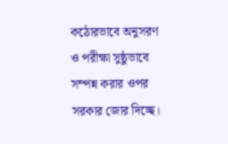কঠোরভাবে অনুসরণ ও পরীক্ষা সুষ্ঠুভাবে সম্পন্ন করার ওপর সরকার জোর দিচ্ছে।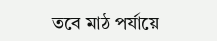তবে মাঠ পর্যায়ে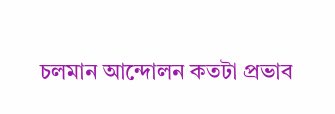চলমান আন্দোলন কতটা প্রভাব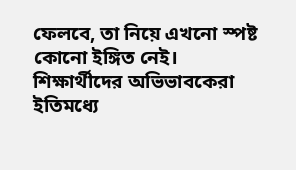ফেলবে, তা নিয়ে এখনো স্পষ্ট কোনো ইঙ্গিত নেই। শিক্ষার্থীদের অভিভাবকেরা ইতিমধ্যে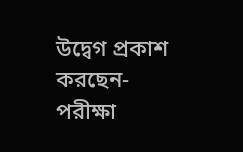উদ্বেগ প্রকাশ করছেন- পরীক্ষা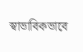স্বাভাবিকভাবে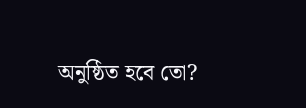অনুষ্ঠিত হবে তো?